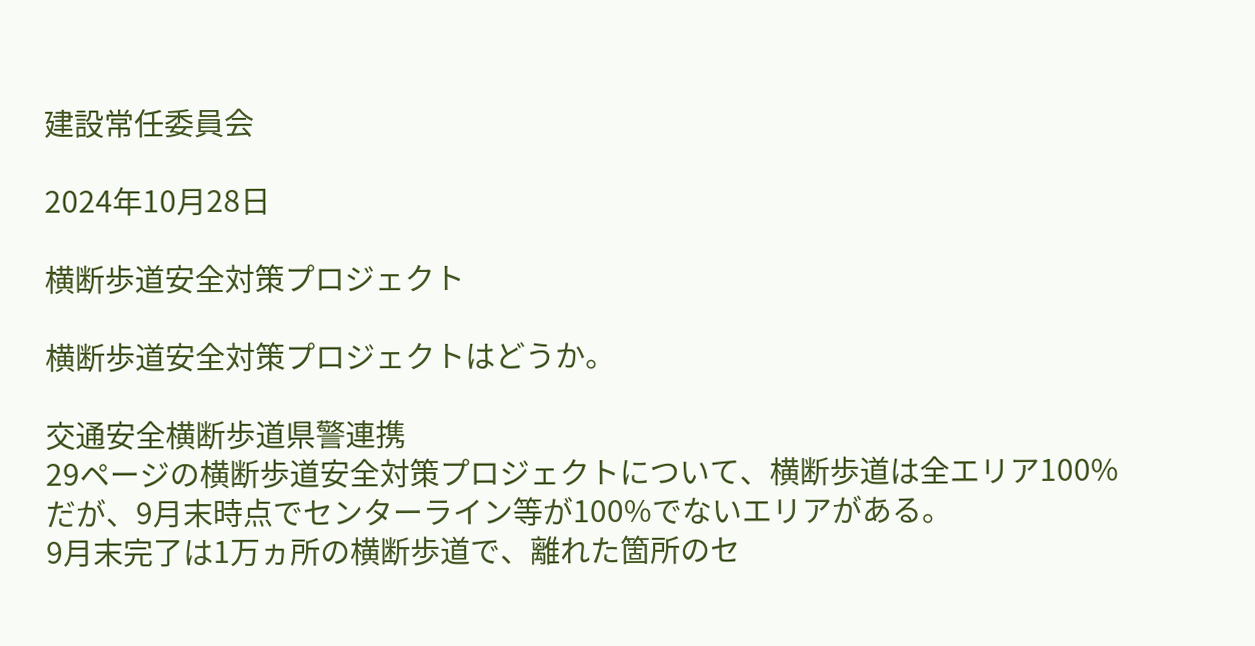建設常任委員会

2024年10月28日

横断歩道安全対策プロジェクト

横断歩道安全対策プロジェクトはどうか。

交通安全横断歩道県警連携
29ページの横断歩道安全対策プロジェクトについて、横断歩道は全エリア100%だが、9月末時点でセンターライン等が100%でないエリアがある。
9月末完了は1万ヵ所の横断歩道で、離れた箇所のセ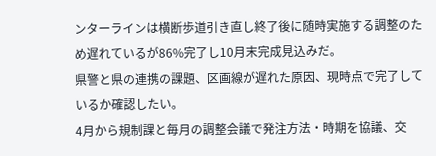ンターラインは横断歩道引き直し終了後に随時実施する調整のため遅れているが86%完了し10月末完成見込みだ。
県警と県の連携の課題、区画線が遅れた原因、現時点で完了しているか確認したい。
4月から規制課と毎月の調整会議で発注方法・時期を協議、交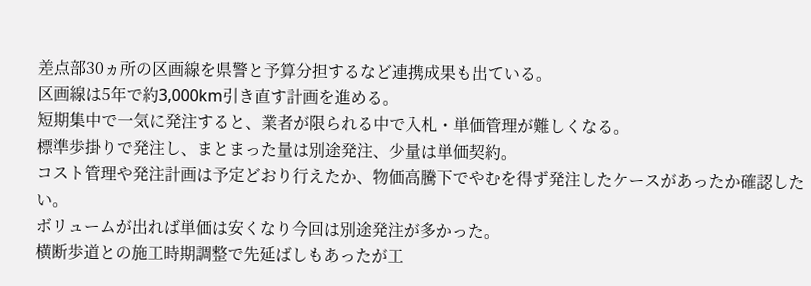差点部30ヵ所の区画線を県警と予算分担するなど連携成果も出ている。
区画線は5年で約3,000km引き直す計画を進める。
短期集中で一気に発注すると、業者が限られる中で入札・単価管理が難しくなる。
標準歩掛りで発注し、まとまった量は別途発注、少量は単価契約。
コスト管理や発注計画は予定どおり行えたか、物価高騰下でやむを得ず発注したケースがあったか確認したい。
ボリュームが出れば単価は安くなり今回は別途発注が多かった。
横断歩道との施工時期調整で先延ばしもあったが工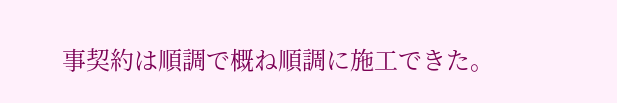事契約は順調で概ね順調に施工できた。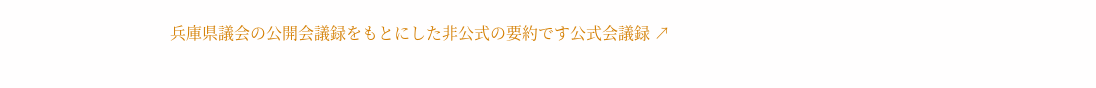兵庫県議会の公開会議録をもとにした非公式の要約です公式会議録 ↗